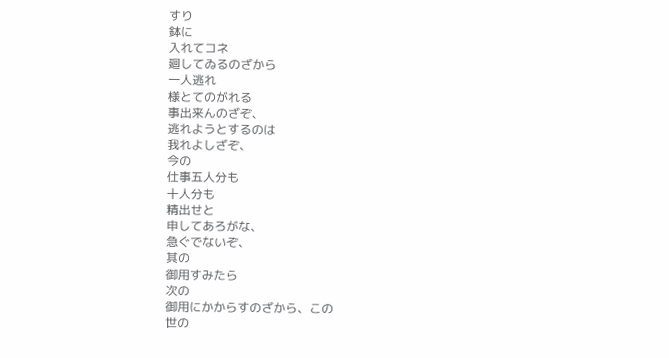すり
鉢に
入れてコネ
廻してゐるのざから
一人逃れ
様とてのがれる
事出来んのざぞ、
逃れようとするのは
我れよしざぞ、
今の
仕事五人分も
十人分も
精出せと
申してあろがな、
急ぐでないぞ、
其の
御用すみたら
次の
御用にかからすのざから、この
世の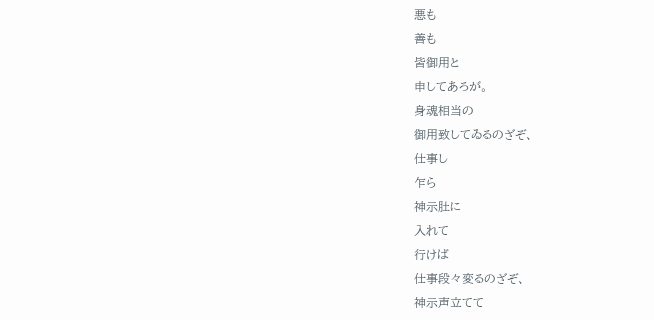悪も
善も
皆御用と
申してあろが。
身魂相当の
御用致してゐるのざぞ、
仕事し
乍ら
神示肚に
入れて
行けば
仕事段々変るのざぞ、
神示声立てて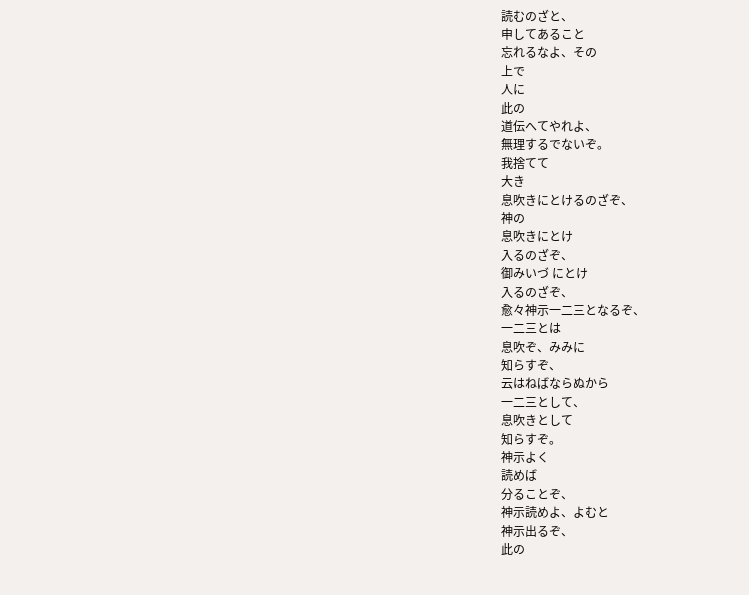読むのざと、
申してあること
忘れるなよ、その
上で
人に
此の
道伝へてやれよ、
無理するでないぞ。
我捨てて
大き
息吹きにとけるのざぞ、
神の
息吹きにとけ
入るのざぞ、
御みいづ にとけ
入るのざぞ、
愈々神示一二三となるぞ、
一二三とは
息吹ぞ、みみに
知らすぞ、
云はねばならぬから
一二三として、
息吹きとして
知らすぞ。
神示よく
読めば
分ることぞ、
神示読めよ、よむと
神示出るぞ、
此の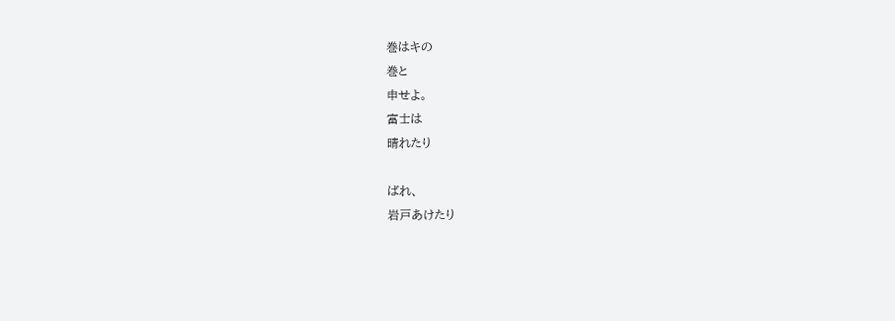巻はキの
巻と
申せよ。
富士は
晴れたり

ばれ、
岩戸あけたり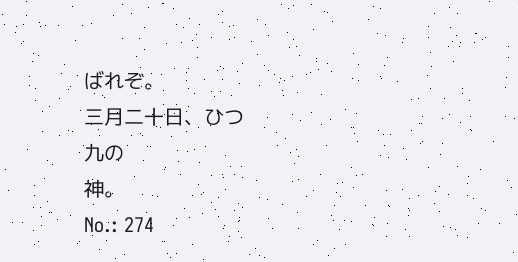ばれぞ。
三月二十日、ひつ
九の
神。
No.: 274